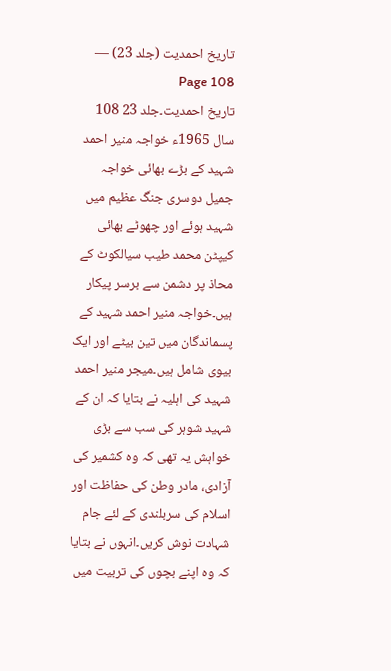تاریخ احمدیت (جلد 23) — Page 108
تاریخ احمدیت۔جلد 23 108 سال 1965ء خواجہ منیر احمد شہید کے بڑے بھائی خواجہ جمیل دوسری جنگ عظیم میں شہید ہوئے اور چھوٹے بھائی کیپٹن محمد طیب سیالکوٹ کے محاذ پر دشمن سے برسر پیکار ہیں۔خواجہ منیر احمد شہید کے پسماندگان میں تین بیٹے اور ایک بیوی شامل ہیں۔میجر منیر احمد شہید کی اہلیہ نے بتایا کہ ان کے شہید شوہر کی سب سے بڑی خواہش یہ تھی کہ وہ کشمیر کی آزادی، مادر وطن کی حفاظت اور اسلام کی سربلندی کے لئے جام شہادت نوش کریں۔انہوں نے بتایا کہ وہ اپنے بچوں کی تربیت میں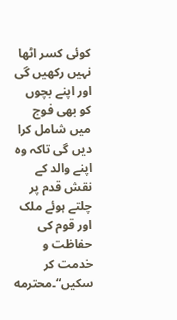کوئی کسر اٹھا نہیں رکھیں گی اور اپنے بچوں کو بھی فوج میں شامل کرا دیں گی تاکہ وہ اپنے والد کے نقش قدم پر چلتے ہوئے ملک اور قوم کی حفاظت و خدمت کر سکیں“۔محترمه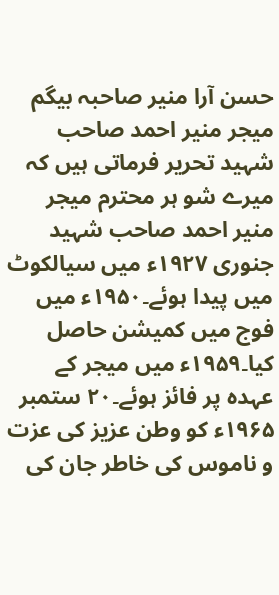حسن آرا منیر صاحبہ بیگم میجر منیر احمد صاحب شہید تحریر فرماتی ہیں کہ میرے شو ہر محترم میجر منیر احمد صاحب شہید جنوری ۱۹۲۷ء میں سیالکوٹ میں پیدا ہوئے۔۱۹۵۰ء میں فوج میں کمیشن حاصل کیا۔۱۹۵۹ء میں میجر کے عہدہ پر فائز ہوئے۔۲۰ ستمبر ۱۹۶۵ء کو وطن عزیز کی عزت و ناموس کی خاطر جان کی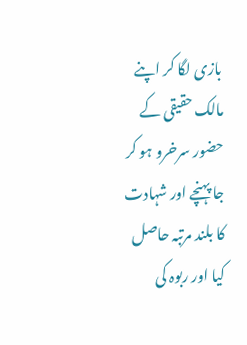بازی لگا کر اپنے مالک حقیقی کے حضور سرخرو ہو کر جا پہنچے اور شہادت کا بلند مرتبہ حاصل کیا اور ربوہ کی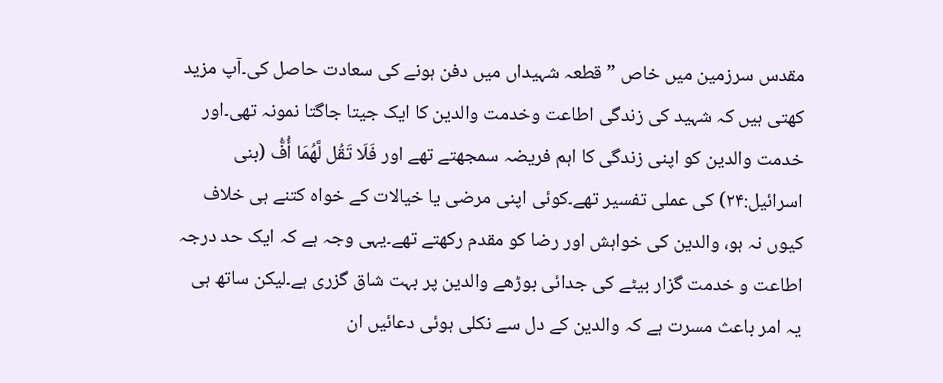مقدس سرزمین میں خاص ” قطعہ شہیداں میں دفن ہونے کی سعادت حاصل کی۔آپ مزید کھتی ہیں کہ شہید کی زندگی اطاعت وخدمت والدین کا ایک جیتا جاگتا نمونہ تھی۔اور خدمت والدین کو اپنی زندگی کا اہم فریضہ سمجھتے تھے اور فَلَا تَقُل لَّهُمَا أُفُّ (بنی اسرائیل:۲۴) کی عملی تفسیر تھے۔کوئی اپنی مرضی یا خیالات کے خواہ کتنے ہی خلاف کیوں نہ ہو، والدین کی خواہش اور رضا کو مقدم رکھتے تھے۔یہی وجہ ہے کہ ایک حد درجہ اطاعت و خدمت گزار بیٹے کی جدائی بوڑھے والدین پر بہت شاق گزری ہے۔لیکن ساتھ ہی یہ امر باعث مسرت ہے کہ والدین کے دل سے نکلی ہوئی دعائیں ان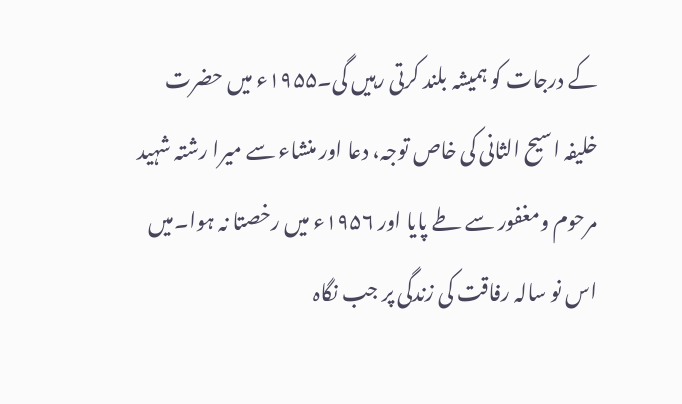کے درجات کو ہمیشہ بلند کرتی رہیں گی۔۱۹۵۵ء میں حضرت خلیفہ اسیح الثانی کی خاص توجہ، دعا اور منشاء سے میرا رشتہ شہید مرحوم ومغفور سے طے پایا اور ۱۹۵۶ء میں رخصتا نہ ہوا۔میں اس نو سالہ رفاقت کی زندگی پر جب نگاہ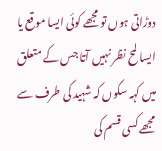دوڑاتی ہوں تو مجھے کوئی ایسا موقع یا ایسا لمح نظر نہیں آتا جس کے متعلق میں کہہ سکوں کہ شہید کی طرف سے مجھے کسی قسم کی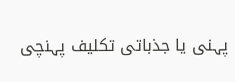پہنی یا جذباتی تکلیف پہنچی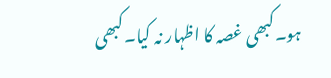ہو۔کبھی غصہ کا اظہار نہ کیا۔کبھی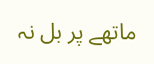ماتھے پر بل نہ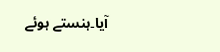آیا۔ہنستے ہوئے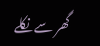گھر سے نکلے